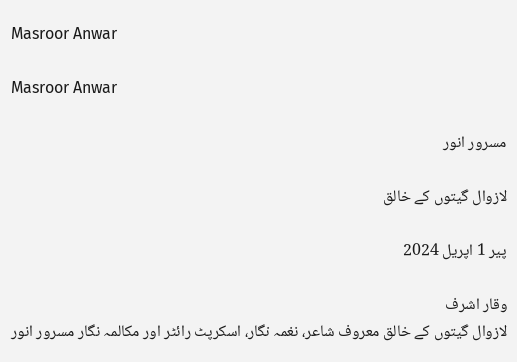Masroor Anwar

Masroor Anwar

مسرور انور

لازوال گیتوں کے خالق

پیر 1 اپریل 2024

وقار اشرف
لازوال گیتوں کے خالق معروف شاعر، نغمہ نگار، اسکرپٹ رائٹر اور مکالمہ نگار مسرور انور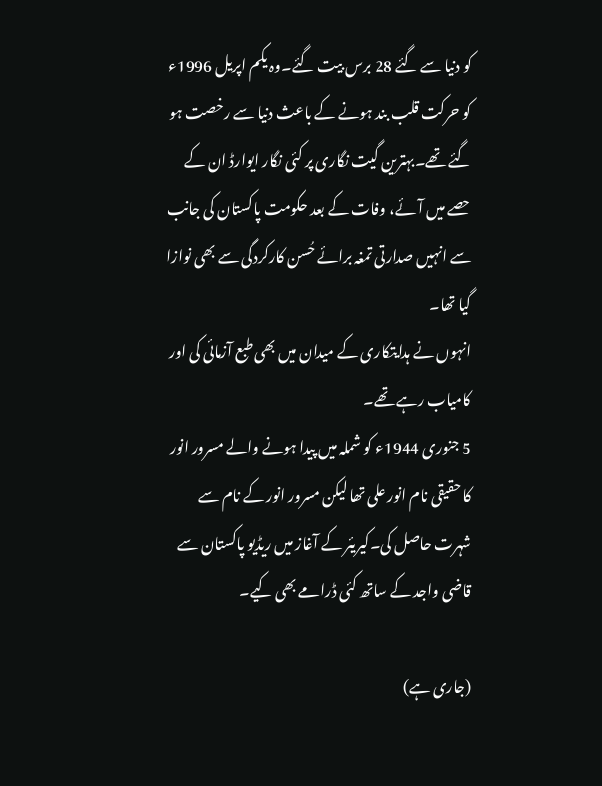کو دنیا سے گئے 28 برس بیت گئے۔وہ یکم اپریل 1996ء کو حرکت قلب بند ہونے کے باعث دنیا سے رخصت ہو گئے تھے۔بہترین گیت نگاری پر کئی نگار ایوارڈ ان کے حصے میں آئے، وفات کے بعد حکومت پاکستان کی جانب سے انہیں صدارتی تمغہ برائے حُسن کارکردگی سے بھی نوازا گیا تھا۔
انہوں نے ہدایتکاری کے میدان میں بھی طبع آزمائی کی اور کامیاب رہے تھے۔
5 جنوری 1944ء کو شملہ میں پیدا ہونے والے مسرور انور کا حقیقی نام انور علی تھا لیکن مسرور انور کے نام سے شہرت حاصل کی۔کیریئر کے آغاز میں ریڈیو پاکستان سے قاضی واجد کے ساتھ کئی ڈرامے بھی کیے۔

(جاری ہے)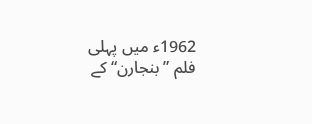1962ء میں پہلی فلم ”بنجارن“ کے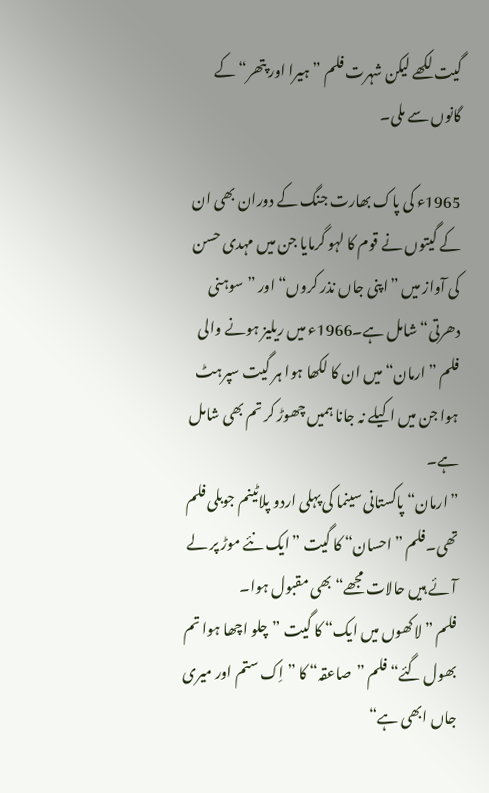گیت لکھے لیکن شہرت فلم ”ہیرا اور پتھر“ کے گانوں سے ملی۔

1965ء کی پاک بھارت جنگ کے دوران بھی ان کے گیتوں نے قوم کا لہو گرمایا جن میں مہدی حسن کی آواز میں ”اپنی جاں نذر کروں“ اور ”سوہنی دھرتی“ شامل ہے۔1966ء میں ریلیز ہونے والی فلم ”ارمان“ میں ان کا لکھا ہوا ہر گیت سپرہٹ ہوا جن میں اکیلے نہ جانا ہمیں چھوڑ کر تم بھی شامل ہے۔
”ارمان“ پاکستانی سینما کی پہلی اردو پلاٹینم جوبلی فلم تھی۔فلم ”احسان“ کا گیت ”ایک نئے موڑ پر لے آئے ہیں حالات مجھے“ بھی مقبول ہوا۔
فلم ”لاکھوں میں ایک“ کا گیت ”چلو اچھا ہوا تم بھول گئے“ فلم ”صاعقہ“ کا ”اِک ستم اور میری جاں ابھی ہے“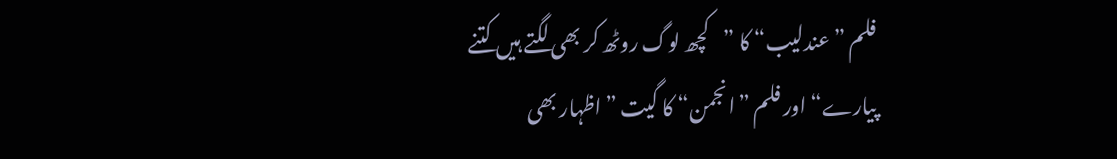فلم ”عندلیب“ کا ”کچھ لوگ روٹھ کر بھی لگتے ہیں کتنے پیارے“ اور فلم ”انجمن“ کا گیت ”اظہار بھی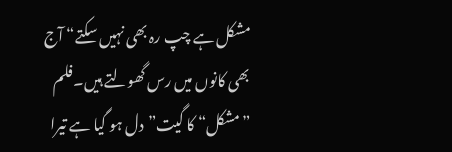مشکل ہے چپ رہ بھی نہیں سکتے“ آج بھی کانوں میں رس گھولتے ہیں۔فلم ”مشکل“ کا گیت”دل ہو گیا ہے تیرا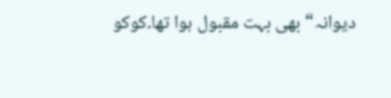دیوانہ“ بھی بہت مقبول ہوا تھا۔کوکو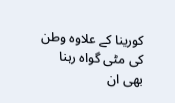کورینا کے علاوہ وطن کی مٹی گواہ رہنا بھی ان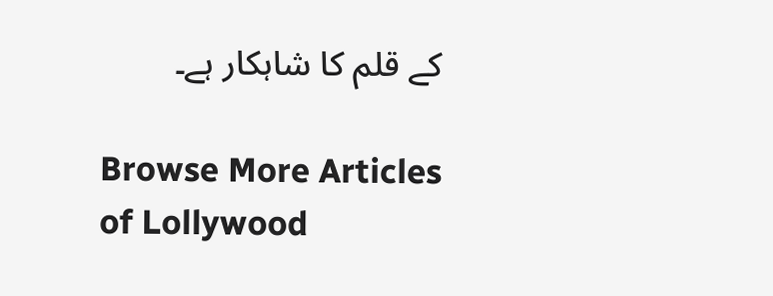کے قلم کا شاہکار ہے۔

Browse More Articles of Lollywood